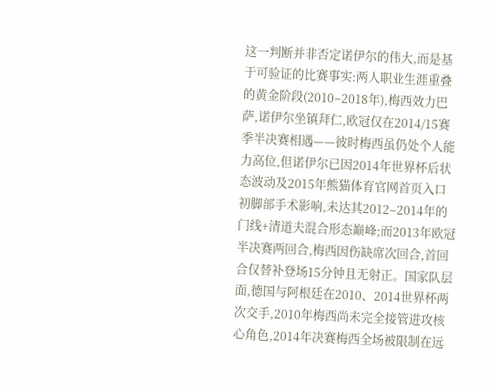这一判断并非否定诺伊尔的伟大,而是基于可验证的比赛事实:两人职业生涯重叠的黄金阶段(2010–2018年),梅西效力巴萨,诺伊尔坐镇拜仁,欧冠仅在2014/15赛季半决赛相遇——彼时梅西虽仍处个人能力高位,但诺伊尔已因2014年世界杯后状态波动及2015年熊猫体育官网首页入口初脚部手术影响,未达其2012–2014年的门线+清道夫混合形态巅峰;而2013年欧冠半决赛两回合,梅西因伤缺席次回合,首回合仅替补登场15分钟且无射正。国家队层面,德国与阿根廷在2010、2014世界杯两次交手,2010年梅西尚未完全接管进攻核心角色,2014年决赛梅西全场被限制在远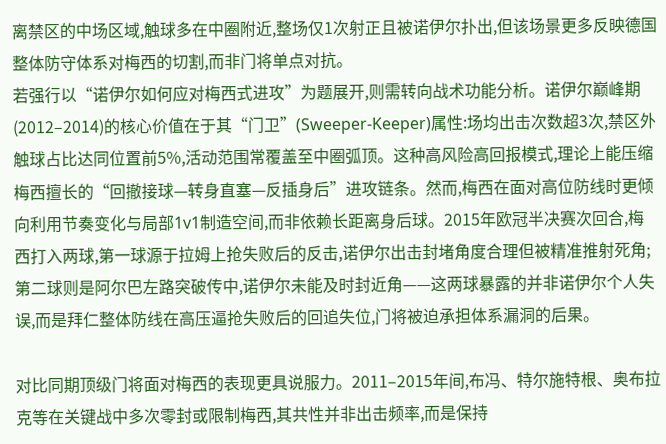离禁区的中场区域,触球多在中圈附近,整场仅1次射正且被诺伊尔扑出,但该场景更多反映德国整体防守体系对梅西的切割,而非门将单点对抗。
若强行以“诺伊尔如何应对梅西式进攻”为题展开,则需转向战术功能分析。诺伊尔巅峰期(2012–2014)的核心价值在于其“门卫”(Sweeper-Keeper)属性:场均出击次数超3次,禁区外触球占比达同位置前5%,活动范围常覆盖至中圈弧顶。这种高风险高回报模式,理论上能压缩梅西擅长的“回撤接球—转身直塞—反插身后”进攻链条。然而,梅西在面对高位防线时更倾向利用节奏变化与局部1v1制造空间,而非依赖长距离身后球。2015年欧冠半决赛次回合,梅西打入两球,第一球源于拉姆上抢失败后的反击,诺伊尔出击封堵角度合理但被精准推射死角;第二球则是阿尔巴左路突破传中,诺伊尔未能及时封近角——这两球暴露的并非诺伊尔个人失误,而是拜仁整体防线在高压逼抢失败后的回追失位,门将被迫承担体系漏洞的后果。

对比同期顶级门将面对梅西的表现更具说服力。2011–2015年间,布冯、特尔施特根、奥布拉克等在关键战中多次零封或限制梅西,其共性并非出击频率,而是保持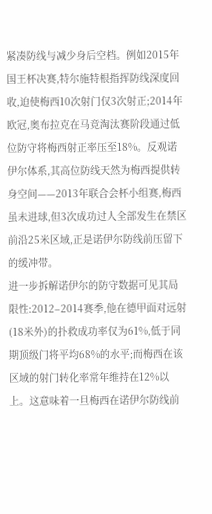紧凑防线与减少身后空档。例如2015年国王杯决赛,特尔施特根指挥防线深度回收,迫使梅西10次射门仅3次射正;2014年欧冠,奥布拉克在马竞淘汰赛阶段通过低位防守将梅西射正率压至18%。反观诺伊尔体系,其高位防线天然为梅西提供转身空间——2013年联合会杯小组赛,梅西虽未进球,但3次成功过人全部发生在禁区前沿25米区域,正是诺伊尔防线前压留下的缓冲带。
进一步拆解诺伊尔的防守数据可见其局限性:2012–2014赛季,他在德甲面对远射(18米外)的扑救成功率仅为61%,低于同期顶级门将平均68%的水平;而梅西在该区域的射门转化率常年维持在12%以上。这意味着一旦梅西在诺伊尔防线前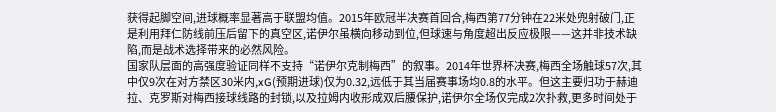获得起脚空间,进球概率显著高于联盟均值。2015年欧冠半决赛首回合,梅西第77分钟在22米处兜射破门,正是利用拜仁防线前压后留下的真空区,诺伊尔虽横向移动到位,但球速与角度超出反应极限——这并非技术缺陷,而是战术选择带来的必然风险。
国家队层面的高强度验证同样不支持“诺伊尔克制梅西”的叙事。2014年世界杯决赛,梅西全场触球57次,其中仅9次在对方禁区30米内,xG(预期进球)仅为0.32,远低于其当届赛事场均0.8的水平。但这主要归功于赫迪拉、克罗斯对梅西接球线路的封锁,以及拉姆内收形成双后腰保护,诺伊尔全场仅完成2次扑救,更多时间处于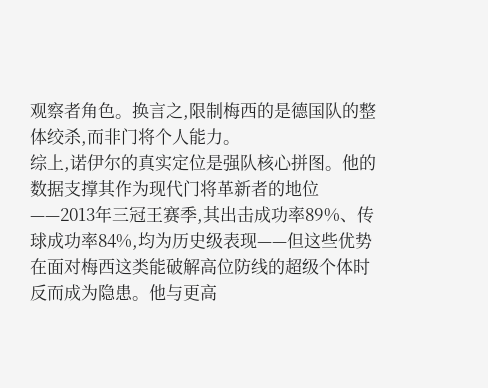观察者角色。换言之,限制梅西的是德国队的整体绞杀,而非门将个人能力。
综上,诺伊尔的真实定位是强队核心拼图。他的数据支撑其作为现代门将革新者的地位——2013年三冠王赛季,其出击成功率89%、传球成功率84%,均为历史级表现——但这些优势在面对梅西这类能破解高位防线的超级个体时反而成为隐患。他与更高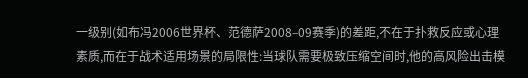一级别(如布冯2006世界杯、范德萨2008–09赛季)的差距,不在于扑救反应或心理素质,而在于战术适用场景的局限性:当球队需要极致压缩空间时,他的高风险出击模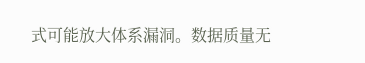式可能放大体系漏洞。数据质量无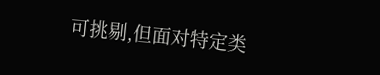可挑剔,但面对特定类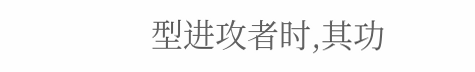型进攻者时,其功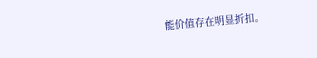能价值存在明显折扣。